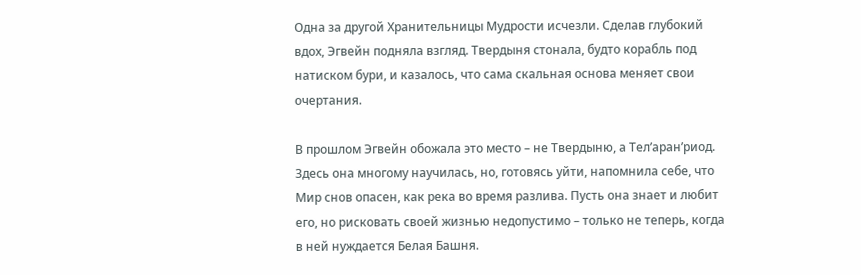Одна за другой Хранительницы Мудрости исчезли. Сделав глубокий вдох, Эгвейн подняла взгляд. Твердыня стонала, будто корабль под натиском бури, и казалось, что сама скальная основа меняет свои очертания.

В прошлом Эгвейн обожала это место – не Твердыню, а Тел’аран’риод. Здесь она многому научилась, но, готовясь уйти, напомнила себе, что Мир снов опасен, как река во время разлива. Пусть она знает и любит его, но рисковать своей жизнью недопустимо – только не теперь, когда в ней нуждается Белая Башня.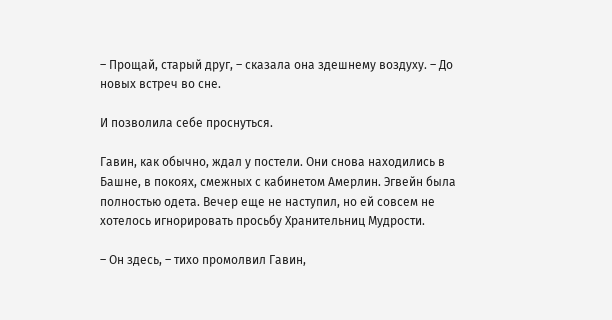– Прощай, старый друг, – сказала она здешнему воздуху. – До новых встреч во сне.

И позволила себе проснуться.

Гавин, как обычно, ждал у постели. Они снова находились в Башне, в покоях, смежных с кабинетом Амерлин. Эгвейн была полностью одета. Вечер еще не наступил, но ей совсем не хотелось игнорировать просьбу Хранительниц Мудрости.

– Он здесь, – тихо промолвил Гавин,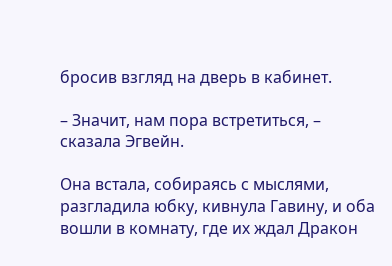бросив взгляд на дверь в кабинет.

– Значит, нам пора встретиться, – сказала Эгвейн.

Она встала, собираясь с мыслями, разгладила юбку, кивнула Гавину, и оба вошли в комнату, где их ждал Дракон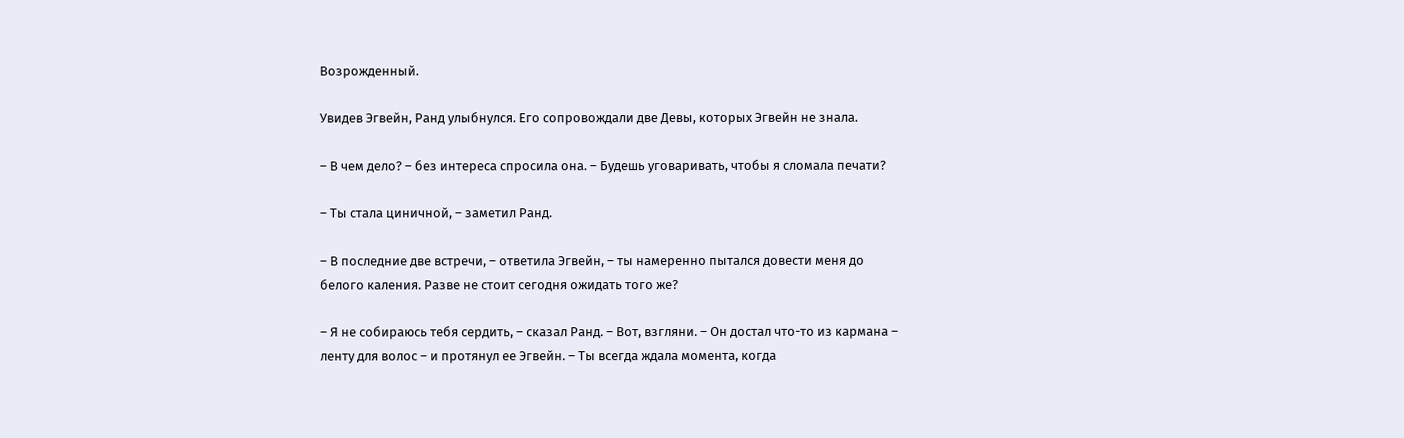Возрожденный.

Увидев Эгвейн, Ранд улыбнулся. Его сопровождали две Девы, которых Эгвейн не знала.

– В чем дело? – без интереса спросила она. – Будешь уговаривать, чтобы я сломала печати?

– Ты стала циничной, – заметил Ранд.

– В последние две встречи, – ответила Эгвейн, – ты намеренно пытался довести меня до белого каления. Разве не стоит сегодня ожидать того же?

– Я не собираюсь тебя сердить, – сказал Ранд. – Вот, взгляни. – Он достал что-то из кармана – ленту для волос – и протянул ее Эгвейн. – Ты всегда ждала момента, когда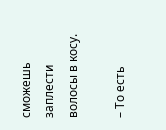сможешь заплести волосы в косу.

– То есть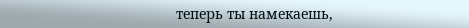теперь ты намекаешь,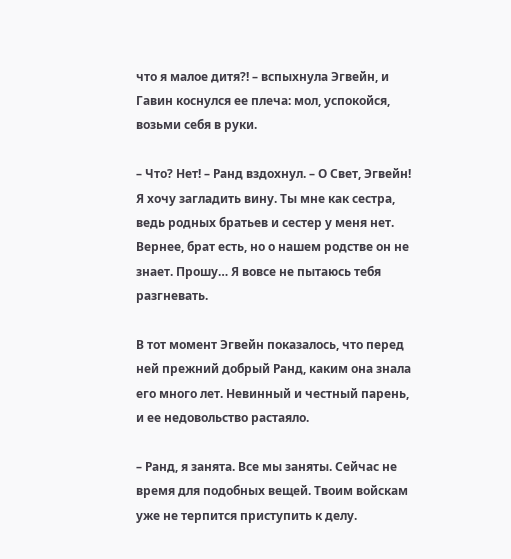что я малое дитя?! – вспыхнула Эгвейн, и Гавин коснулся ее плеча: мол, успокойся, возьми себя в руки.

– Что? Нет! – Ранд вздохнул. – О Свет, Эгвейн! Я хочу загладить вину. Ты мне как сестра, ведь родных братьев и сестер у меня нет. Вернее, брат есть, но о нашем родстве он не знает. Прошу… Я вовсе не пытаюсь тебя разгневать.

В тот момент Эгвейн показалось, что перед ней прежний добрый Ранд, каким она знала его много лет. Невинный и честный парень, и ее недовольство растаяло.

– Ранд, я занята. Все мы заняты. Сейчас не время для подобных вещей. Твоим войскам уже не терпится приступить к делу.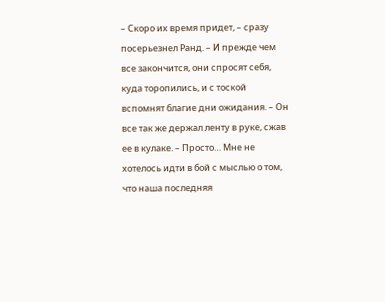– Скоро их время придет, – сразу посерьезнел Ранд. – И прежде чем все закончится, они спросят себя, куда торопились, и с тоской вспомнят благие дни ожидания. – Он все так же держал ленту в руке, сжав ее в кулаке. – Просто… Мне не хотелось идти в бой с мыслью о том, что наша последняя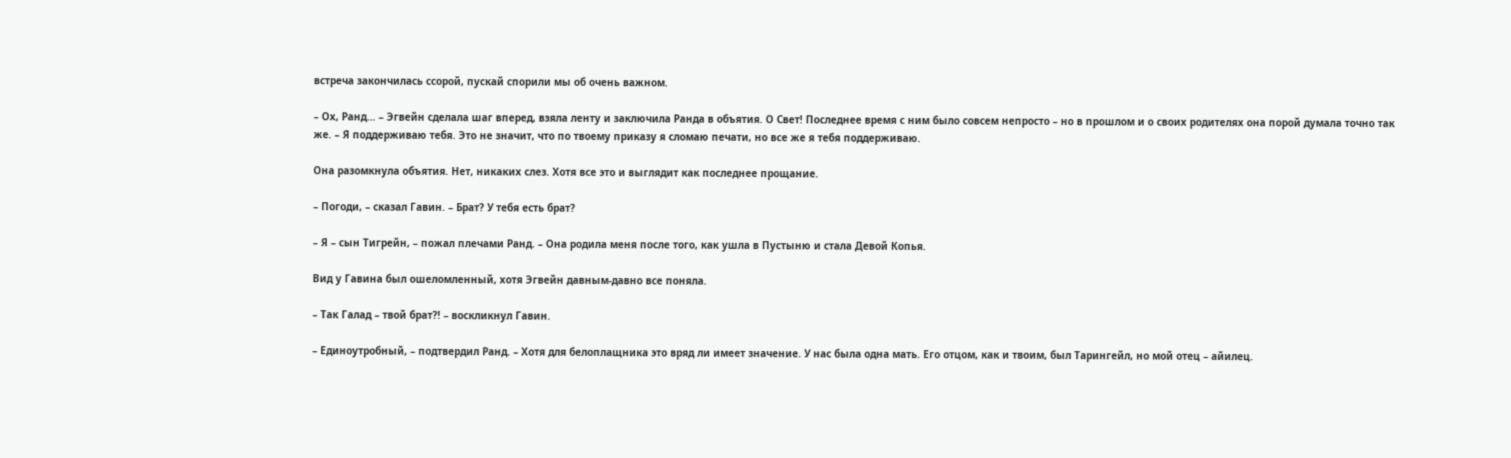встреча закончилась ссорой, пускай спорили мы об очень важном.

– Ох, Ранд… – Эгвейн сделала шаг вперед, взяла ленту и заключила Ранда в объятия. О Свет! Последнее время с ним было совсем непросто – но в прошлом и о своих родителях она порой думала точно так же. – Я поддерживаю тебя. Это не значит, что по твоему приказу я сломаю печати, но все же я тебя поддерживаю.

Она разомкнула объятия. Нет, никаких слез. Хотя все это и выглядит как последнее прощание.

– Погоди, – сказал Гавин. – Брат? У тебя есть брат?

– Я – сын Тигрейн, – пожал плечами Ранд. – Она родила меня после того, как ушла в Пустыню и стала Девой Копья.

Вид у Гавина был ошеломленный, хотя Эгвейн давным-давно все поняла.

– Так Галад – твой брат?! – воскликнул Гавин.

– Единоутробный, – подтвердил Ранд. – Хотя для белоплащника это вряд ли имеет значение. У нас была одна мать. Его отцом, как и твоим, был Тарингейл, но мой отец – айилец.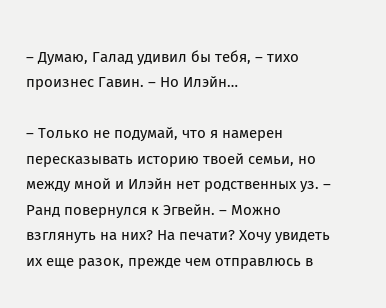– Думаю, Галад удивил бы тебя, – тихо произнес Гавин. – Но Илэйн…

– Только не подумай, что я намерен пересказывать историю твоей семьи, но между мной и Илэйн нет родственных уз. – Ранд повернулся к Эгвейн. – Можно взглянуть на них? На печати? Хочу увидеть их еще разок, прежде чем отправлюсь в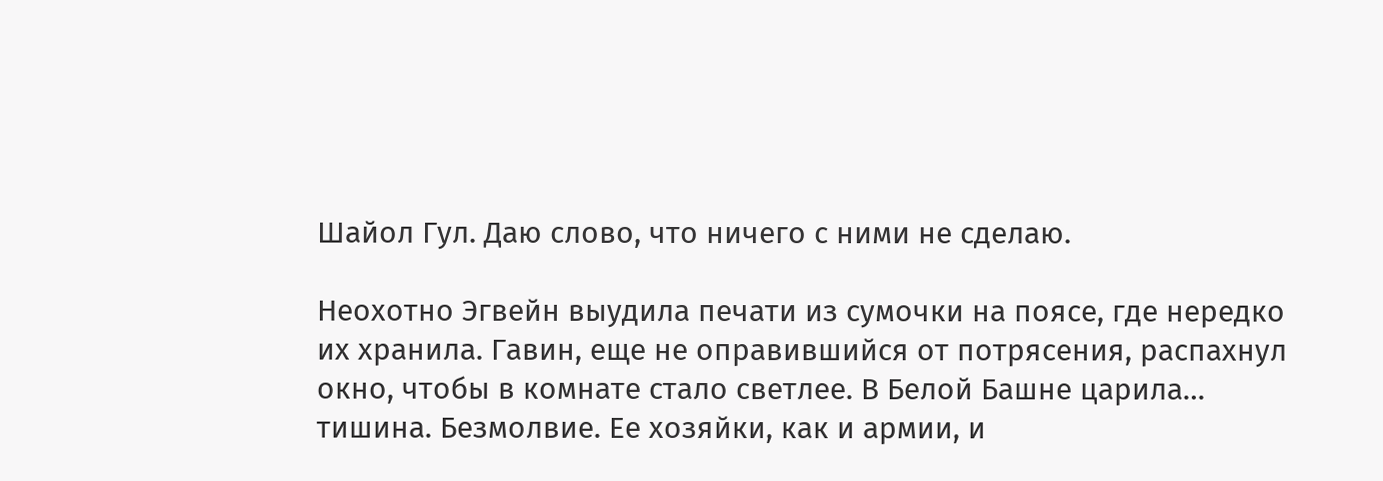Шайол Гул. Даю слово, что ничего с ними не сделаю.

Неохотно Эгвейн выудила печати из сумочки на поясе, где нередко их хранила. Гавин, еще не оправившийся от потрясения, распахнул окно, чтобы в комнате стало светлее. В Белой Башне царила… тишина. Безмолвие. Ее хозяйки, как и армии, и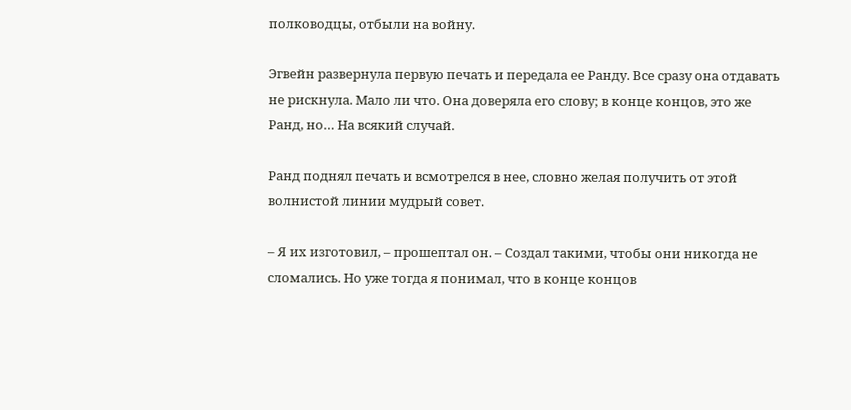полководцы, отбыли на войну.

Эгвейн развернула первую печать и передала ее Ранду. Все сразу она отдавать не рискнула. Мало ли что. Она доверяла его слову; в конце концов, это же Ранд, но… На всякий случай.

Ранд поднял печать и всмотрелся в нее, словно желая получить от этой волнистой линии мудрый совет.

– Я их изготовил, – прошептал он. – Создал такими, чтобы они никогда не сломались. Но уже тогда я понимал, что в конце концов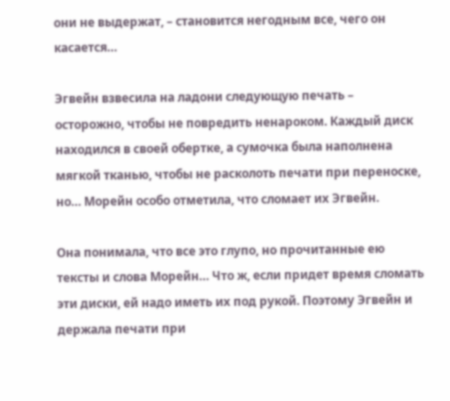они не выдержат, – становится негодным все, чего он касается…

Эгвейн взвесила на ладони следующую печать – осторожно, чтобы не повредить ненароком. Каждый диск находился в своей обертке, а сумочка была наполнена мягкой тканью, чтобы не расколоть печати при переноске, но… Морейн особо отметила, что сломает их Эгвейн.

Она понимала, что все это глупо, но прочитанные ею тексты и слова Морейн… Что ж, если придет время сломать эти диски, ей надо иметь их под рукой. Поэтому Эгвейн и держала печати при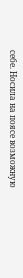себе. Носила на поясе возможную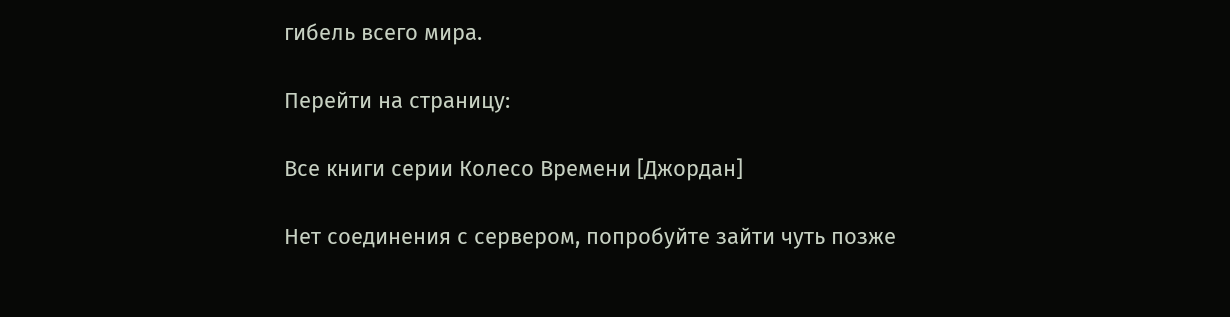гибель всего мира.

Перейти на страницу:

Все книги серии Колесо Времени [Джордан]

Нет соединения с сервером, попробуйте зайти чуть позже